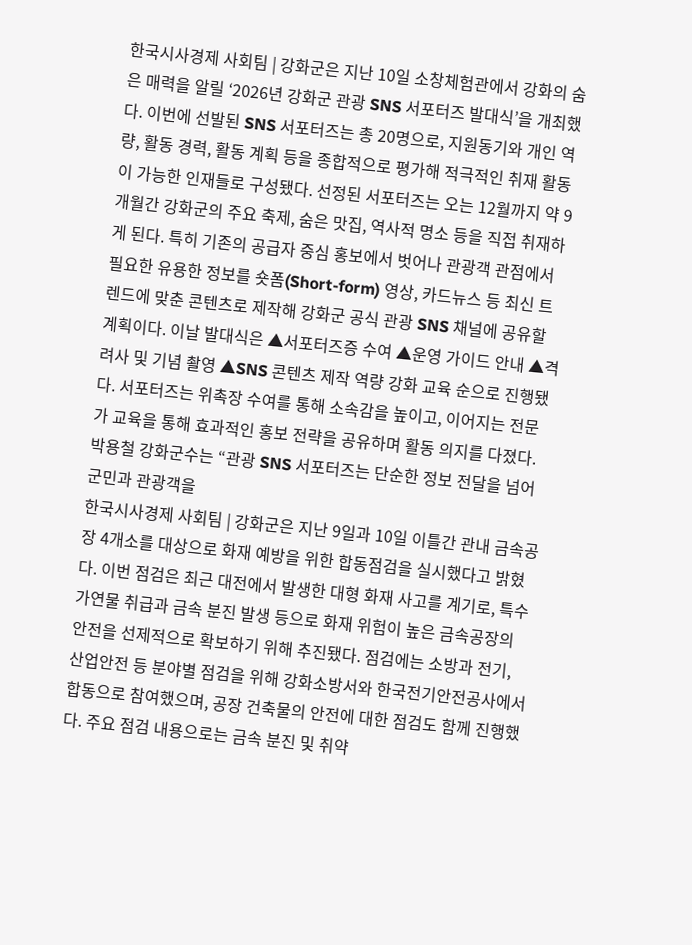한국시사경제 사회팀 | 강화군은 지난 10일 소창체험관에서 강화의 숨은 매력을 알릴 ‘2026년 강화군 관광 SNS 서포터즈 발대식’을 개최했다. 이번에 선발된 SNS 서포터즈는 총 20명으로, 지원동기와 개인 역량, 활동 경력, 활동 계획 등을 종합적으로 평가해 적극적인 취재 활동이 가능한 인재들로 구성됐다. 선정된 서포터즈는 오는 12월까지 약 9개월간 강화군의 주요 축제, 숨은 맛집, 역사적 명소 등을 직접 취재하게 된다. 특히 기존의 공급자 중심 홍보에서 벗어나 관광객 관점에서 필요한 유용한 정보를 숏폼(Short-form) 영상, 카드뉴스 등 최신 트렌드에 맞춘 콘텐츠로 제작해 강화군 공식 관광 SNS 채널에 공유할 계획이다. 이날 발대식은 ▲서포터즈증 수여 ▲운영 가이드 안내 ▲격려사 및 기념 촬영 ▲SNS 콘텐츠 제작 역량 강화 교육 순으로 진행됐다. 서포터즈는 위촉장 수여를 통해 소속감을 높이고, 이어지는 전문가 교육을 통해 효과적인 홍보 전략을 공유하며 활동 의지를 다졌다. 박용철 강화군수는 “관광 SNS 서포터즈는 단순한 정보 전달을 넘어 군민과 관광객을
한국시사경제 사회팀 | 강화군은 지난 9일과 10일 이틀간 관내 금속공장 4개소를 대상으로 화재 예방을 위한 합동점검을 실시했다고 밝혔다. 이번 점검은 최근 대전에서 발생한 대형 화재 사고를 계기로, 특수가연물 취급과 금속 분진 발생 등으로 화재 위험이 높은 금속공장의 안전을 선제적으로 확보하기 위해 추진됐다. 점검에는 소방과 전기, 산업안전 등 분야별 점검을 위해 강화소방서와 한국전기안전공사에서 합동으로 참여했으며, 공장 건축물의 안전에 대한 점검도 함께 진행했다. 주요 점검 내용으로는 금속 분진 및 취약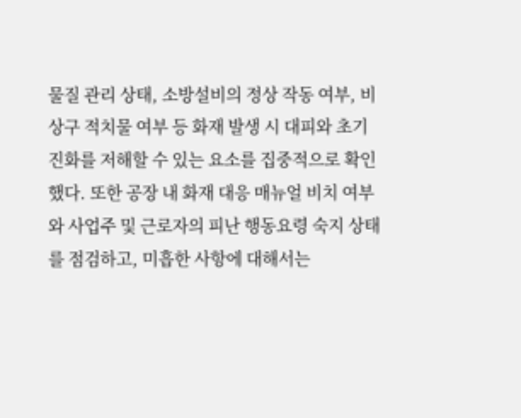물질 관리 상태, 소방설비의 정상 작동 여부, 비상구 적치물 여부 등 화재 발생 시 대피와 초기 진화를 저해할 수 있는 요소를 집중적으로 확인했다. 또한 공장 내 화재 대응 매뉴얼 비치 여부와 사업주 및 근로자의 피난 행동요령 숙지 상태를 점검하고, 미흡한 사항에 대해서는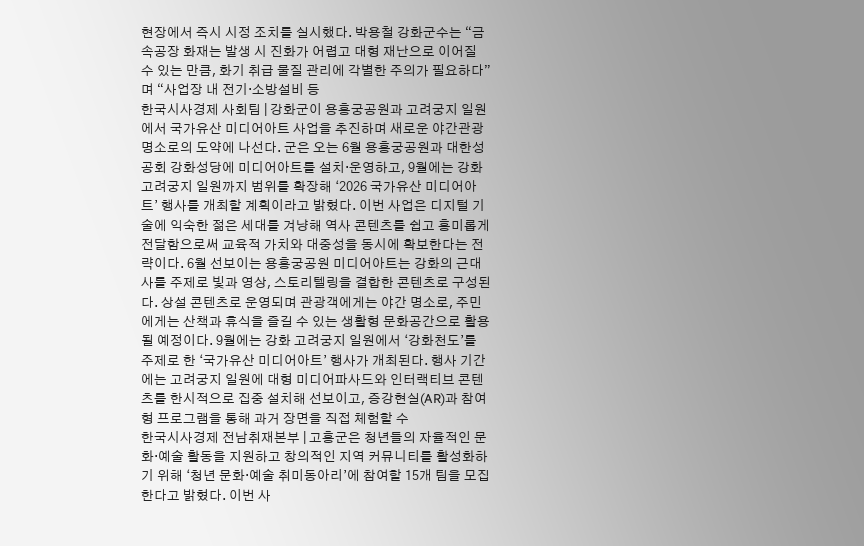현장에서 즉시 시정 조치를 실시했다. 박용철 강화군수는 “금속공장 화재는 발생 시 진화가 어렵고 대형 재난으로 이어질 수 있는 만큼, 화기 취급 물질 관리에 각별한 주의가 필요하다”며 “사업장 내 전기·소방설비 등
한국시사경제 사회팀 | 강화군이 용흥궁공원과 고려궁지 일원에서 국가유산 미디어아트 사업을 추진하며 새로운 야간관광 명소로의 도약에 나선다. 군은 오는 6월 용흥궁공원과 대한성공회 강화성당에 미디어아트를 설치·운영하고, 9월에는 강화 고려궁지 일원까지 범위를 확장해 ‘2026 국가유산 미디어아트’ 행사를 개최할 계획이라고 밝혔다. 이번 사업은 디지털 기술에 익숙한 젊은 세대를 겨냥해 역사 콘텐츠를 쉽고 흥미롭게 전달함으로써 교육적 가치와 대중성을 동시에 확보한다는 전략이다. 6월 선보이는 용흥궁공원 미디어아트는 강화의 근대사를 주제로 빛과 영상, 스토리텔링을 결합한 콘텐츠로 구성된다. 상설 콘텐츠로 운영되며 관광객에게는 야간 명소로, 주민에게는 산책과 휴식을 즐길 수 있는 생활형 문화공간으로 활용될 예정이다. 9월에는 강화 고려궁지 일원에서 ‘강화천도’를 주제로 한 ‘국가유산 미디어아트’ 행사가 개최된다. 행사 기간에는 고려궁지 일원에 대형 미디어파사드와 인터랙티브 콘텐츠를 한시적으로 집중 설치해 선보이고, 증강현실(AR)과 참여형 프로그램을 통해 과거 장면을 직접 체험할 수
한국시사경제 전남취재본부 | 고흥군은 청년들의 자율적인 문화·예술 활동을 지원하고 창의적인 지역 커뮤니티를 활성화하기 위해 ‘청년 문화·예술 취미동아리’에 참여할 15개 팀을 모집한다고 밝혔다. 이번 사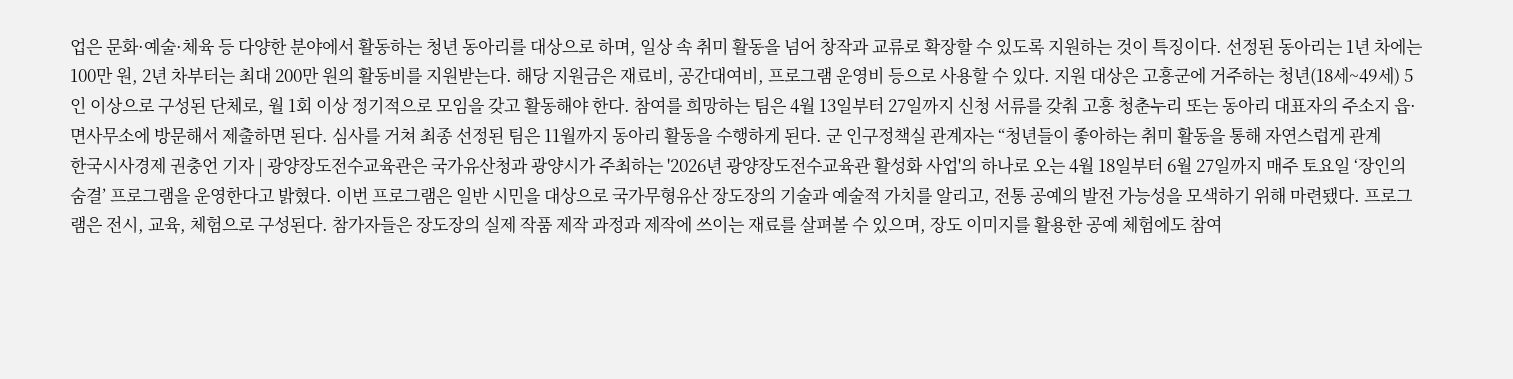업은 문화·예술·체육 등 다양한 분야에서 활동하는 청년 동아리를 대상으로 하며, 일상 속 취미 활동을 넘어 창작과 교류로 확장할 수 있도록 지원하는 것이 특징이다. 선정된 동아리는 1년 차에는 100만 원, 2년 차부터는 최대 200만 원의 활동비를 지원받는다. 해당 지원금은 재료비, 공간대여비, 프로그램 운영비 등으로 사용할 수 있다. 지원 대상은 고흥군에 거주하는 청년(18세~49세) 5인 이상으로 구성된 단체로, 월 1회 이상 정기적으로 모임을 갖고 활동해야 한다. 참여를 희망하는 팀은 4월 13일부터 27일까지 신청 서류를 갖춰 고흥 청춘누리 또는 동아리 대표자의 주소지 읍·면사무소에 방문해서 제출하면 된다. 심사를 거쳐 최종 선정된 팀은 11월까지 동아리 활동을 수행하게 된다. 군 인구정책실 관계자는 “청년들이 좋아하는 취미 활동을 통해 자연스럽게 관계
한국시사경제 권충언 기자 | 광양장도전수교육관은 국가유산청과 광양시가 주최하는 '2026년 광양장도전수교육관 활성화 사업'의 하나로 오는 4월 18일부터 6월 27일까지 매주 토요일 ‘장인의 숨결’ 프로그램을 운영한다고 밝혔다. 이번 프로그램은 일반 시민을 대상으로 국가무형유산 장도장의 기술과 예술적 가치를 알리고, 전통 공예의 발전 가능성을 모색하기 위해 마련됐다. 프로그램은 전시, 교육, 체험으로 구성된다. 참가자들은 장도장의 실제 작품 제작 과정과 제작에 쓰이는 재료를 살펴볼 수 있으며, 장도 이미지를 활용한 공예 체험에도 참여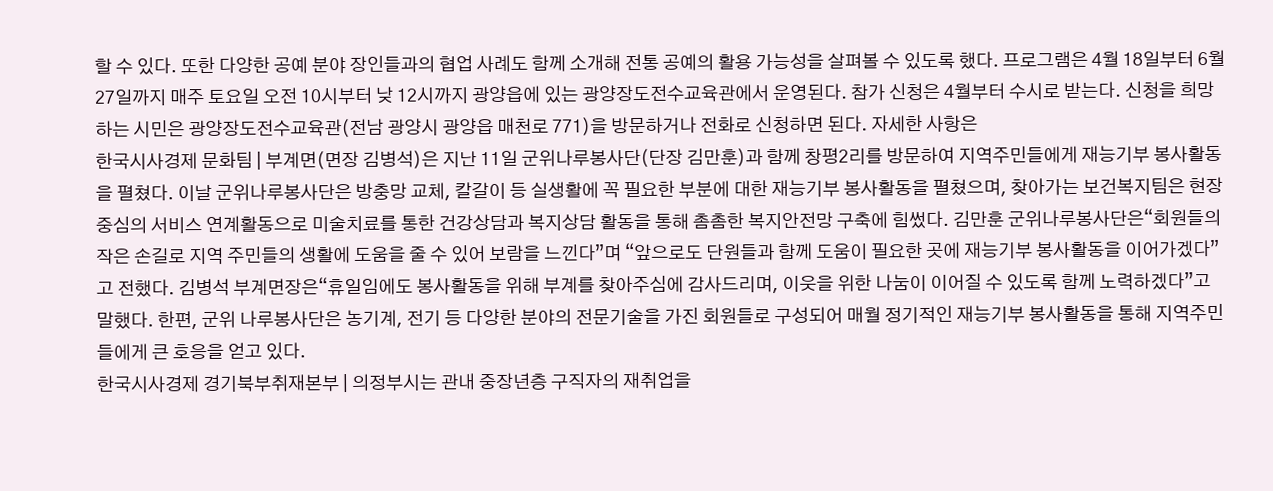할 수 있다. 또한 다양한 공예 분야 장인들과의 협업 사례도 함께 소개해 전통 공예의 활용 가능성을 살펴볼 수 있도록 했다. 프로그램은 4월 18일부터 6월 27일까지 매주 토요일 오전 10시부터 낮 12시까지 광양읍에 있는 광양장도전수교육관에서 운영된다. 참가 신청은 4월부터 수시로 받는다. 신청을 희망하는 시민은 광양장도전수교육관(전남 광양시 광양읍 매천로 771)을 방문하거나 전화로 신청하면 된다. 자세한 사항은
한국시사경제 문화팀 | 부계면(면장 김병석)은 지난 11일 군위나루봉사단(단장 김만훈)과 함께 창평2리를 방문하여 지역주민들에게 재능기부 봉사활동을 펼쳤다. 이날 군위나루봉사단은 방충망 교체, 칼갈이 등 실생활에 꼭 필요한 부분에 대한 재능기부 봉사활동을 펼쳤으며, 찾아가는 보건복지팀은 현장중심의 서비스 연계활동으로 미술치료를 통한 건강상담과 복지상담 활동을 통해 촘촘한 복지안전망 구축에 힘썼다. 김만훈 군위나루봉사단은“회원들의 작은 손길로 지역 주민들의 생활에 도움을 줄 수 있어 보람을 느낀다”며 “앞으로도 단원들과 함께 도움이 필요한 곳에 재능기부 봉사활동을 이어가겠다”고 전했다. 김병석 부계면장은“휴일임에도 봉사활동을 위해 부계를 찾아주심에 감사드리며, 이웃을 위한 나눔이 이어질 수 있도록 함께 노력하겠다”고 말했다. 한편, 군위 나루봉사단은 농기계, 전기 등 다양한 분야의 전문기술을 가진 회원들로 구성되어 매월 정기적인 재능기부 봉사활동을 통해 지역주민들에게 큰 호응을 얻고 있다.
한국시사경제 경기북부취재본부 | 의정부시는 관내 중장년층 구직자의 재취업을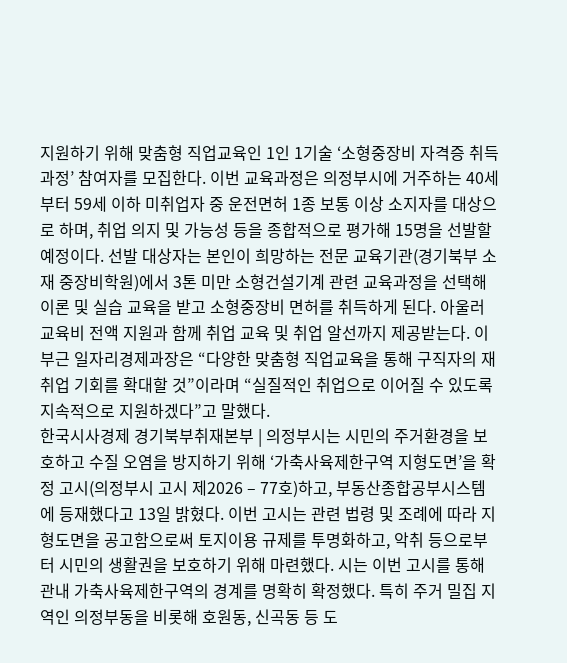지원하기 위해 맞춤형 직업교육인 1인 1기술 ‘소형중장비 자격증 취득 과정’ 참여자를 모집한다. 이번 교육과정은 의정부시에 거주하는 40세부터 59세 이하 미취업자 중 운전면허 1종 보통 이상 소지자를 대상으로 하며, 취업 의지 및 가능성 등을 종합적으로 평가해 15명을 선발할 예정이다. 선발 대상자는 본인이 희망하는 전문 교육기관(경기북부 소재 중장비학원)에서 3톤 미만 소형건설기계 관련 교육과정을 선택해 이론 및 실습 교육을 받고 소형중장비 면허를 취득하게 된다. 아울러 교육비 전액 지원과 함께 취업 교육 및 취업 알선까지 제공받는다. 이부근 일자리경제과장은 “다양한 맞춤형 직업교육을 통해 구직자의 재취업 기회를 확대할 것”이라며 “실질적인 취업으로 이어질 수 있도록 지속적으로 지원하겠다”고 말했다.
한국시사경제 경기북부취재본부 | 의정부시는 시민의 주거환경을 보호하고 수질 오염을 방지하기 위해 ‘가축사육제한구역 지형도면’을 확정 고시(의정부시 고시 제2026 – 77호)하고, 부동산종합공부시스템에 등재했다고 13일 밝혔다. 이번 고시는 관련 법령 및 조례에 따라 지형도면을 공고함으로써 토지이용 규제를 투명화하고, 악취 등으로부터 시민의 생활권을 보호하기 위해 마련했다. 시는 이번 고시를 통해 관내 가축사육제한구역의 경계를 명확히 확정했다. 특히 주거 밀집 지역인 의정부동을 비롯해 호원동, 신곡동 등 도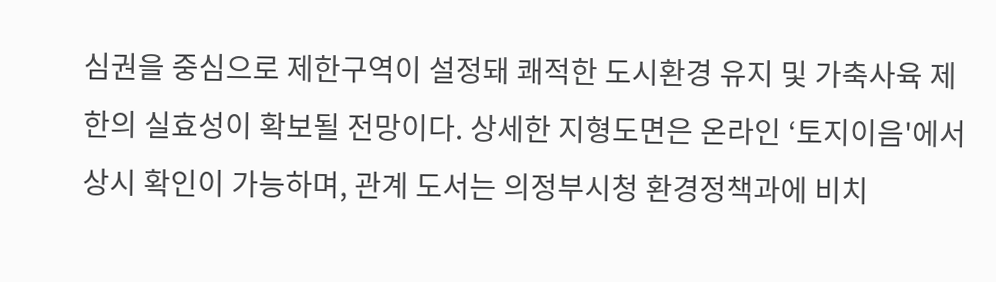심권을 중심으로 제한구역이 설정돼 쾌적한 도시환경 유지 및 가축사육 제한의 실효성이 확보될 전망이다. 상세한 지형도면은 온라인 ‘토지이음'에서 상시 확인이 가능하며, 관계 도서는 의정부시청 환경정책과에 비치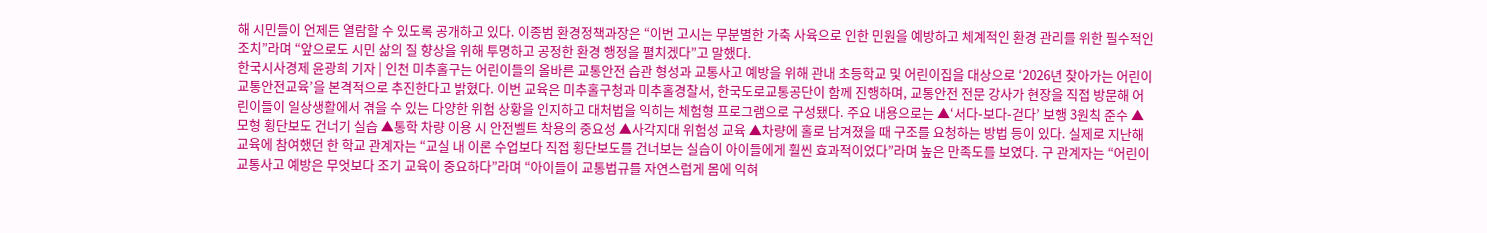해 시민들이 언제든 열람할 수 있도록 공개하고 있다. 이종범 환경정책과장은 “이번 고시는 무분별한 가축 사육으로 인한 민원을 예방하고 체계적인 환경 관리를 위한 필수적인 조치”라며 “앞으로도 시민 삶의 질 향상을 위해 투명하고 공정한 환경 행정을 펼치겠다”고 말했다.
한국시사경제 윤광희 기자 | 인천 미추홀구는 어린이들의 올바른 교통안전 습관 형성과 교통사고 예방을 위해 관내 초등학교 및 어린이집을 대상으로 ‘2026년 찾아가는 어린이 교통안전교육’을 본격적으로 추진한다고 밝혔다. 이번 교육은 미추홀구청과 미추홀경찰서, 한국도로교통공단이 함께 진행하며, 교통안전 전문 강사가 현장을 직접 방문해 어린이들이 일상생활에서 겪을 수 있는 다양한 위험 상황을 인지하고 대처법을 익히는 체험형 프로그램으로 구성됐다. 주요 내용으로는 ▲‘서다-보다-걷다’ 보행 3원칙 준수 ▲모형 횡단보도 건너기 실습 ▲통학 차량 이용 시 안전벨트 착용의 중요성 ▲사각지대 위험성 교육 ▲차량에 홀로 남겨졌을 때 구조를 요청하는 방법 등이 있다. 실제로 지난해 교육에 참여했던 한 학교 관계자는 “교실 내 이론 수업보다 직접 횡단보도를 건너보는 실습이 아이들에게 훨씬 효과적이었다”라며 높은 만족도를 보였다. 구 관계자는 “어린이 교통사고 예방은 무엇보다 조기 교육이 중요하다”라며 “아이들이 교통법규를 자연스럽게 몸에 익혀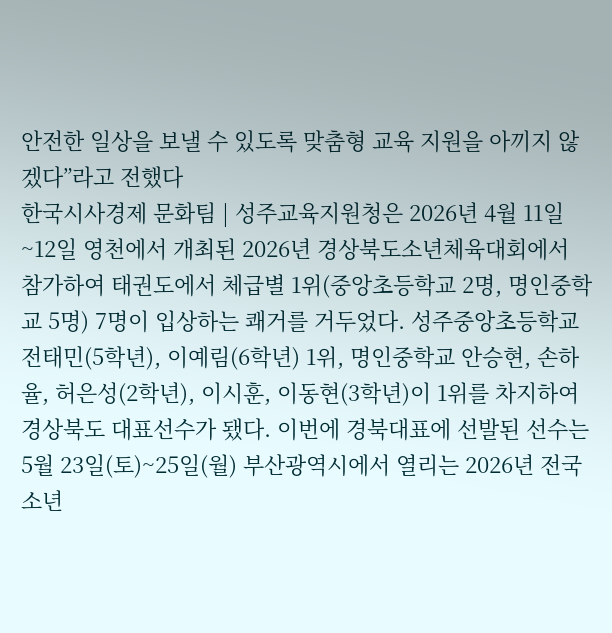안전한 일상을 보낼 수 있도록 맞춤형 교육 지원을 아끼지 않겠다”라고 전했다
한국시사경제 문화팀 | 성주교육지원청은 2026년 4월 11일~12일 영천에서 개최된 2026년 경상북도소년체육대회에서 참가하여 태권도에서 체급별 1위(중앙초등학교 2명, 명인중학교 5명) 7명이 입상하는 쾌거를 거두었다. 성주중앙초등학교 전태민(5학년), 이예림(6학년) 1위, 명인중학교 안승현, 손하율, 허은성(2학년), 이시훈, 이동현(3학년)이 1위를 차지하여 경상북도 대표선수가 됐다. 이번에 경북대표에 선발된 선수는 5월 23일(토)~25일(월) 부산광역시에서 열리는 2026년 전국소년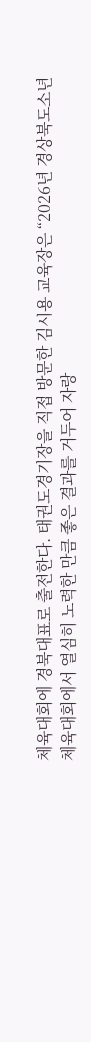체육대회에 경북대표로 출전한다. 태권도경기장을 직접 방문한 김시용 교육장은 “2026년 경상북도소년체육대회에서 열심히 노력한 만큼 좋은 결과를 거두어 자랑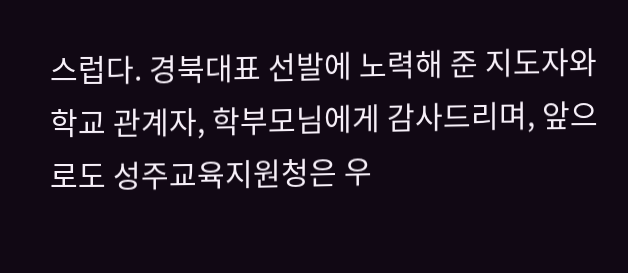스럽다. 경북대표 선발에 노력해 준 지도자와 학교 관계자, 학부모님에게 감사드리며, 앞으로도 성주교육지원청은 우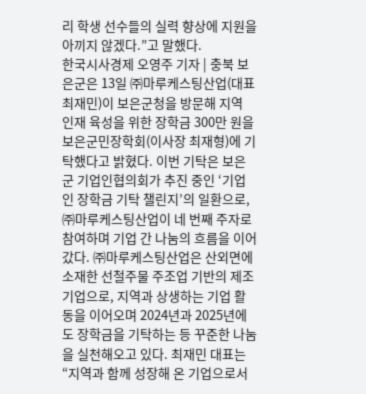리 학생 선수들의 실력 향상에 지원을 아끼지 않겠다.”고 말했다.
한국시사경제 오영주 기자 | 충북 보은군은 13일 ㈜마루케스팅산업(대표 최재민)이 보은군청을 방문해 지역 인재 육성을 위한 장학금 300만 원을 보은군민장학회(이사장 최재형)에 기탁했다고 밝혔다. 이번 기탁은 보은군 기업인협의회가 추진 중인 ‘기업인 장학금 기탁 챌린지’의 일환으로, ㈜마루케스팅산업이 네 번째 주자로 참여하며 기업 간 나눔의 흐름을 이어갔다. ㈜마루케스팅산업은 산외면에 소재한 선철주물 주조업 기반의 제조 기업으로, 지역과 상생하는 기업 활동을 이어오며 2024년과 2025년에도 장학금을 기탁하는 등 꾸준한 나눔을 실천해오고 있다. 최재민 대표는 “지역과 함께 성장해 온 기업으로서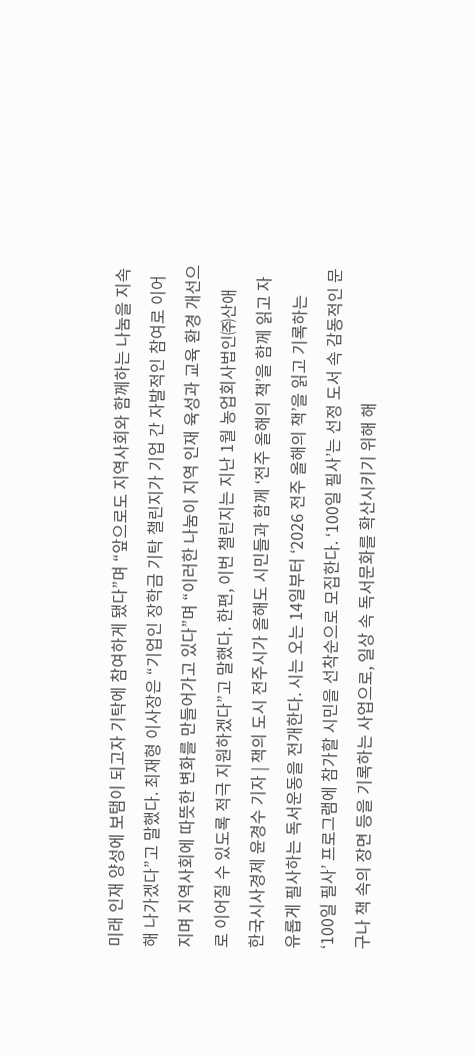미래 인재 양성에 보탬이 되고자 기탁에 참여하게 됐다”며 “앞으로도 지역사회와 함께하는 나눔을 지속해 나가겠다”고 말했다. 최재형 이사장은 “기업인 장학금 기탁 챌린지가 기업 간 자발적인 참여로 이어지며 지역사회에 따뜻한 변화를 만들어가고 있다”며 “이러한 나눔이 지역 인재 육성과 교육 환경 개선으로 이어질 수 있도록 적극 지원하겠다”고 말했다. 한편, 이번 챌린지는 지난 1월 농업회사법인㈜산애
한국시사경제 윤경수 기자 | 책의 도시 전주시가 올해도 시민들과 함께 ‘전주 올해의 책’을 함께 읽고 자유롭게 필사하는 독서운동을 전개한다. 시는 오는 14일부터 ‘2026 전주 올해의 책’을 읽고 기록하는 ‘100일 필사’ 프로그램에 참가할 시민을 선착순으로 모집한다. ‘100일 필사’는 선정 도서 속 감동적인 문구나 책 속의 장면 등을 기록하는 사업으로, 일상 속 독서문화를 확산시키기 위해 해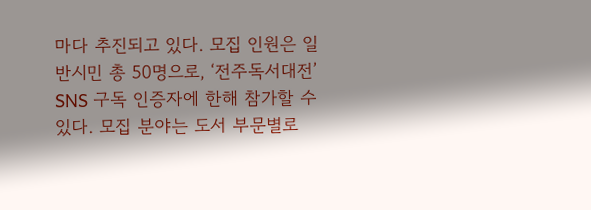마다 추진되고 있다. 모집 인원은 일반시민 총 50명으로, ‘전주독서대전’ SNS 구독 인증자에 한해 참가할 수 있다. 모집 분야는 도서 부문별로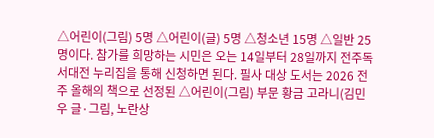△어린이(그림) 5명 △어린이(글) 5명 △청소년 15명 △일반 25명이다. 참가를 희망하는 시민은 오는 14일부터 28일까지 전주독서대전 누리집을 통해 신청하면 된다. 필사 대상 도서는 2026 전주 올해의 책으로 선정된 △어린이(그림) 부문 황금 고라니(김민우 글·그림, 노란상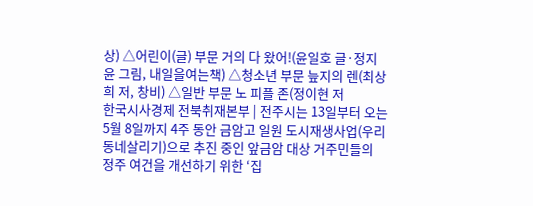상) △어린이(글) 부문 거의 다 왔어!(윤일호 글·정지윤 그림, 내일을여는책) △청소년 부문 늪지의 렌(최상희 저, 창비) △일반 부문 노 피플 존(정이현 저
한국시사경제 전북취재본부 | 전주시는 13일부터 오는 5월 8일까지 4주 동안 금암고 일원 도시재생사업(우리동네살리기)으로 추진 중인 앞금암 대상 거주민들의 정주 여건을 개선하기 위한 ‘집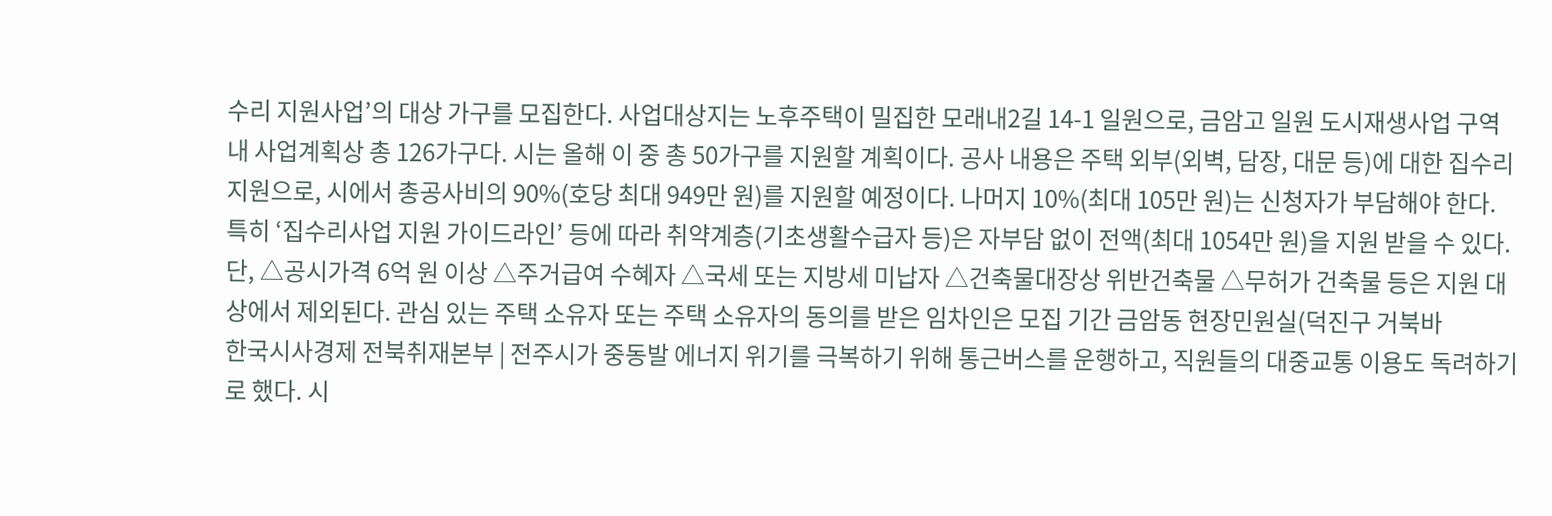수리 지원사업’의 대상 가구를 모집한다. 사업대상지는 노후주택이 밀집한 모래내2길 14-1 일원으로, 금암고 일원 도시재생사업 구역 내 사업계획상 총 126가구다. 시는 올해 이 중 총 50가구를 지원할 계획이다. 공사 내용은 주택 외부(외벽, 담장, 대문 등)에 대한 집수리 지원으로, 시에서 총공사비의 90%(호당 최대 949만 원)를 지원할 예정이다. 나머지 10%(최대 105만 원)는 신청자가 부담해야 한다. 특히 ‘집수리사업 지원 가이드라인’ 등에 따라 취약계층(기초생활수급자 등)은 자부담 없이 전액(최대 1054만 원)을 지원 받을 수 있다. 단, △공시가격 6억 원 이상 △주거급여 수혜자 △국세 또는 지방세 미납자 △건축물대장상 위반건축물 △무허가 건축물 등은 지원 대상에서 제외된다. 관심 있는 주택 소유자 또는 주택 소유자의 동의를 받은 임차인은 모집 기간 금암동 현장민원실(덕진구 거북바
한국시사경제 전북취재본부 | 전주시가 중동발 에너지 위기를 극복하기 위해 통근버스를 운행하고, 직원들의 대중교통 이용도 독려하기로 했다. 시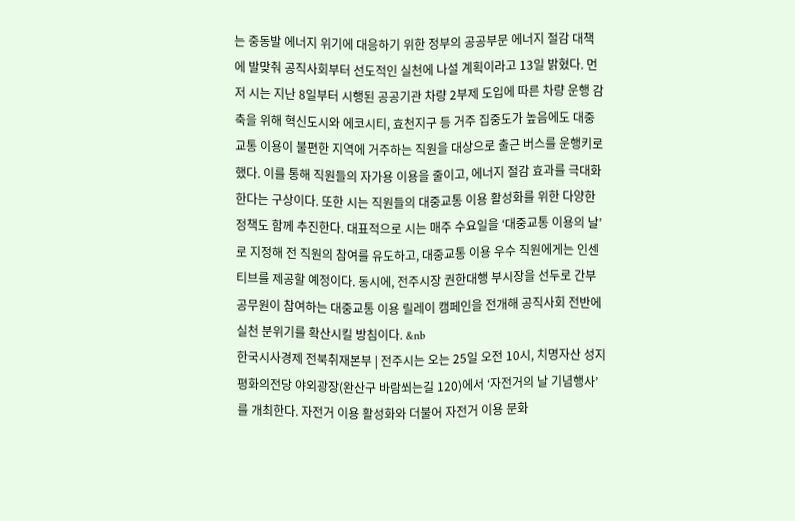는 중동발 에너지 위기에 대응하기 위한 정부의 공공부문 에너지 절감 대책에 발맞춰 공직사회부터 선도적인 실천에 나설 계획이라고 13일 밝혔다. 먼저 시는 지난 8일부터 시행된 공공기관 차량 2부제 도입에 따른 차량 운행 감축을 위해 혁신도시와 에코시티, 효천지구 등 거주 집중도가 높음에도 대중교통 이용이 불편한 지역에 거주하는 직원을 대상으로 출근 버스를 운행키로 했다. 이를 통해 직원들의 자가용 이용을 줄이고, 에너지 절감 효과를 극대화한다는 구상이다. 또한 시는 직원들의 대중교통 이용 활성화를 위한 다양한 정책도 함께 추진한다. 대표적으로 시는 매주 수요일을 ‘대중교통 이용의 날’로 지정해 전 직원의 참여를 유도하고, 대중교통 이용 우수 직원에게는 인센티브를 제공할 예정이다. 동시에, 전주시장 권한대행 부시장을 선두로 간부공무원이 참여하는 대중교통 이용 릴레이 캠페인을 전개해 공직사회 전반에 실천 분위기를 확산시킬 방침이다. &nb
한국시사경제 전북취재본부 | 전주시는 오는 25일 오전 10시, 치명자산 성지 평화의전당 야외광장(완산구 바람쐬는길 120)에서 ‘자전거의 날 기념행사’를 개최한다. 자전거 이용 활성화와 더불어 자전거 이용 문화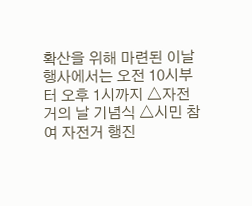확산을 위해 마련된 이날 행사에서는 오전 10시부터 오후 1시까지 △자전거의 날 기념식 △시민 참여 자전거 행진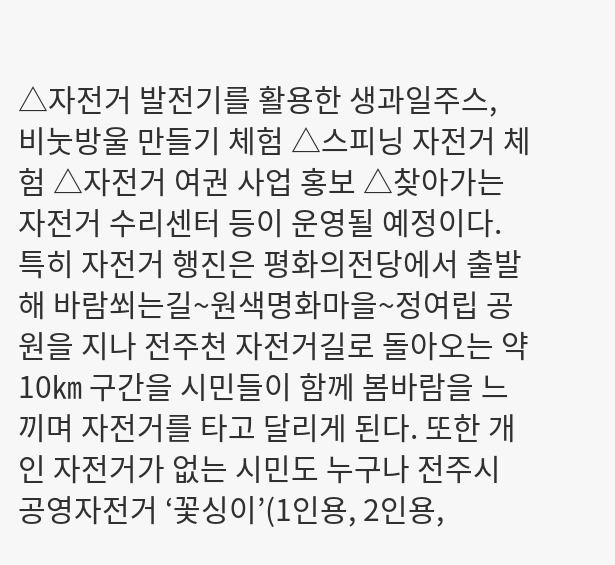△자전거 발전기를 활용한 생과일주스, 비눗방울 만들기 체험 △스피닝 자전거 체험 △자전거 여권 사업 홍보 △찾아가는 자전거 수리센터 등이 운영될 예정이다. 특히 자전거 행진은 평화의전당에서 출발해 바람쐬는길~원색명화마을~정여립 공원을 지나 전주천 자전거길로 돌아오는 약 10㎞ 구간을 시민들이 함께 봄바람을 느끼며 자전거를 타고 달리게 된다. 또한 개인 자전거가 없는 시민도 누구나 전주시 공영자전거 ‘꽃싱이’(1인용, 2인용,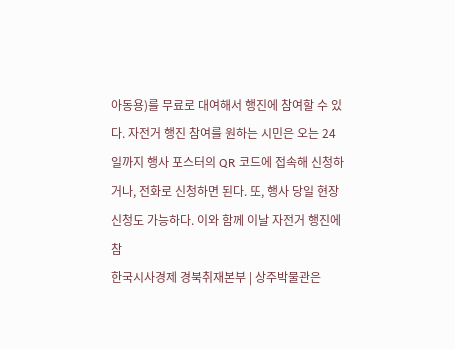아동용)를 무료로 대여해서 행진에 참여할 수 있다. 자전거 행진 참여를 원하는 시민은 오는 24일까지 행사 포스터의 QR 코드에 접속해 신청하거나, 전화로 신청하면 된다. 또, 행사 당일 현장 신청도 가능하다. 이와 함께 이날 자전거 행진에 참
한국시사경제 경북취재본부 | 상주박물관은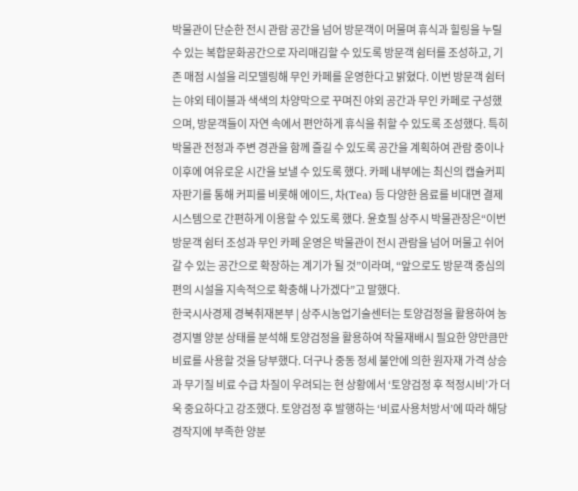박물관이 단순한 전시 관람 공간을 넘어 방문객이 머물며 휴식과 힐링을 누릴 수 있는 복합문화공간으로 자리매김할 수 있도록 방문객 쉼터를 조성하고, 기존 매점 시설을 리모델링해 무인 카페를 운영한다고 밝혔다. 이번 방문객 쉼터는 야외 테이블과 색색의 차양막으로 꾸며진 야외 공간과 무인 카페로 구성했으며, 방문객들이 자연 속에서 편안하게 휴식을 취할 수 있도록 조성했다. 특히 박물관 전정과 주변 경관을 함께 즐길 수 있도록 공간을 계획하여 관람 중이나 이후에 여유로운 시간을 보낼 수 있도록 했다. 카페 내부에는 최신의 캡슐커피 자판기를 통해 커피를 비롯해 에이드, 차(Tea) 등 다양한 음료를 비대면 결제 시스템으로 간편하게 이용할 수 있도록 했다. 윤호필 상주시 박물관장은“이번 방문객 쉼터 조성과 무인 카페 운영은 박물관이 전시 관람을 넘어 머물고 쉬어갈 수 있는 공간으로 확장하는 계기가 될 것”이라며, “앞으로도 방문객 중심의 편의 시설을 지속적으로 확충해 나가겠다”고 말했다.
한국시사경제 경북취재본부 | 상주시농업기술센터는 토양검정을 활용하여 농경지별 양분 상태를 분석해 토양검정을 활용하여 작물재배시 필요한 양만큼만 비료를 사용할 것을 당부했다. 더구나 중동 정세 불안에 의한 원자재 가격 상승과 무기질 비료 수급 차질이 우려되는 현 상황에서 ‘토양검정 후 적정시비’가 더욱 중요하다고 강조했다. 토양검정 후 발행하는 ‘비료사용처방서’에 따라 해당 경작지에 부족한 양분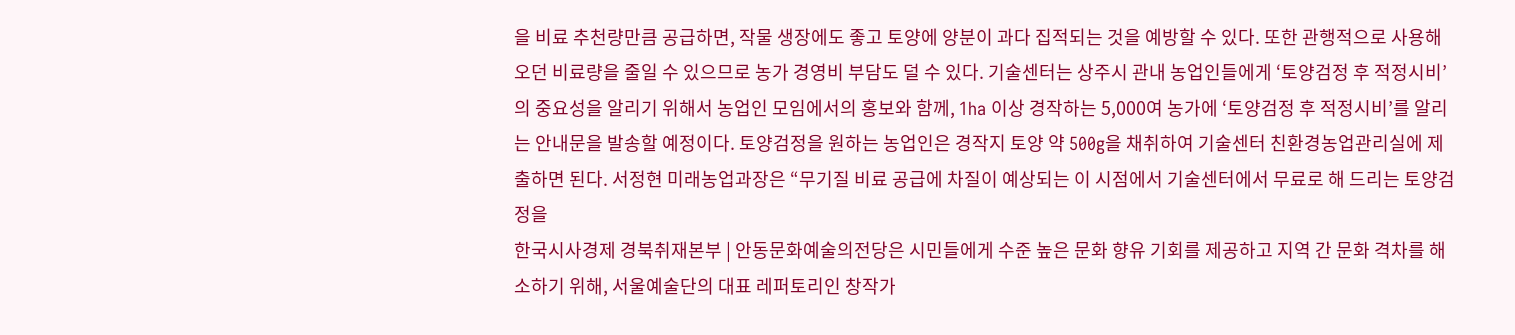을 비료 추천량만큼 공급하면, 작물 생장에도 좋고 토양에 양분이 과다 집적되는 것을 예방할 수 있다. 또한 관행적으로 사용해 오던 비료량을 줄일 수 있으므로 농가 경영비 부담도 덜 수 있다. 기술센터는 상주시 관내 농업인들에게 ‘토양검정 후 적정시비’의 중요성을 알리기 위해서 농업인 모임에서의 홍보와 함께, 1ha 이상 경작하는 5,000여 농가에 ‘토양검정 후 적정시비’를 알리는 안내문을 발송할 예정이다. 토양검정을 원하는 농업인은 경작지 토양 약 500g을 채취하여 기술센터 친환경농업관리실에 제출하면 된다. 서정현 미래농업과장은 “무기질 비료 공급에 차질이 예상되는 이 시점에서 기술센터에서 무료로 해 드리는 토양검정을
한국시사경제 경북취재본부 | 안동문화예술의전당은 시민들에게 수준 높은 문화 향유 기회를 제공하고 지역 간 문화 격차를 해소하기 위해, 서울예술단의 대표 레퍼토리인 창작가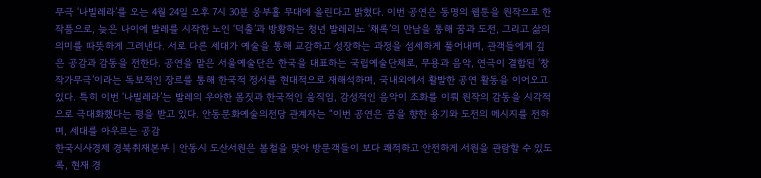무극 ‘나빌레라’를 오는 4월 24일 오후 7시 30분 웅부홀 무대에 올린다고 밝혔다. 이번 공연은 동명의 웹툰을 원작으로 한 작품으로, 늦은 나이에 발레를 시작한 노인 ‘덕출’과 방황하는 청년 발레리노 ‘채록’의 만남을 통해 꿈과 도전, 그리고 삶의 의미를 따뜻하게 그려낸다. 서로 다른 세대가 예술을 통해 교감하고 성장하는 과정을 섬세하게 풀어내며, 관객들에게 깊은 공감과 감동을 전한다. 공연을 맡은 서울예술단은 한국을 대표하는 국립예술단체로, 무용과 음악, 연극이 결합된 ‘창작가무극’이라는 독보적인 장르를 통해 한국적 정서를 현대적으로 재해석하며, 국내외에서 활발한 공연 활동을 이어오고 있다. 특히 이번 ‘나빌레라’는 발레의 우아한 몸짓과 한국적인 움직임, 감성적인 음악이 조화를 이뤄 원작의 감동을 시각적으로 극대화했다는 평을 받고 있다. 안동문화예술의전당 관계자는 “이번 공연은 꿈을 향한 용기와 도전의 메시지를 전하며, 세대를 아우르는 공감
한국시사경제 경북취재본부 | 안동시 도산서원은 봄철을 맞아 방문객들이 보다 쾌적하고 안전하게 서원을 관람할 수 있도록, 현재 경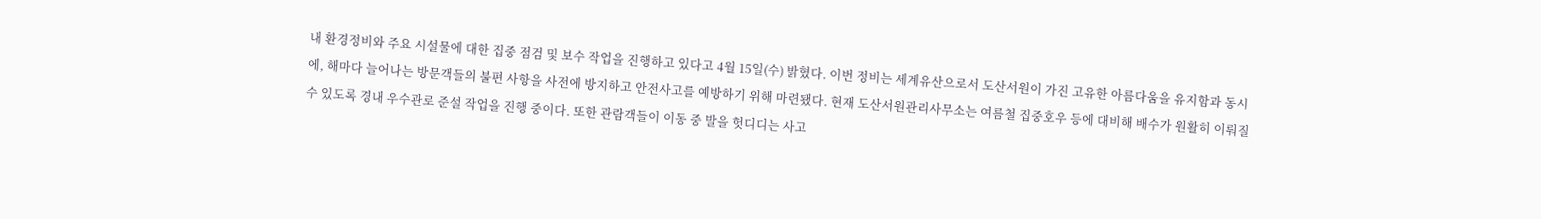내 환경정비와 주요 시설물에 대한 집중 점검 및 보수 작업을 진행하고 있다고 4월 15일(수) 밝혔다. 이번 정비는 세계유산으로서 도산서원이 가진 고유한 아름다움을 유지함과 동시에, 해마다 늘어나는 방문객들의 불편 사항을 사전에 방지하고 안전사고를 예방하기 위해 마련됐다. 현재 도산서원관리사무소는 여름철 집중호우 등에 대비해 배수가 원활히 이뤄질 수 있도록 경내 우수관로 준설 작업을 진행 중이다. 또한 관람객들이 이동 중 발을 헛디디는 사고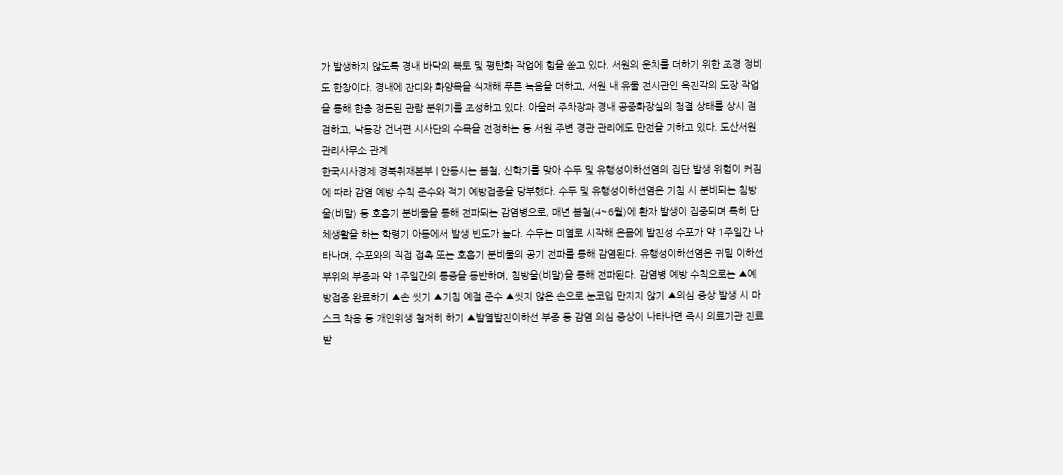가 발생하지 않도록 경내 바닥의 복토 및 평탄화 작업에 힘을 쏟고 있다. 서원의 운치를 더하기 위한 조경 정비도 한창이다. 경내에 잔디와 화양목을 식재해 푸른 녹음을 더하고, 서원 내 유물 전시관인 옥진각의 도장 작업을 통해 한층 정돈된 관람 분위기를 조성하고 있다. 아울러 주차장과 경내 공중화장실의 청결 상태를 상시 점검하고, 낙동강 건너편 시사단의 수목을 전정하는 등 서원 주변 경관 관리에도 만전을 기하고 있다. 도산서원관리사무소 관계
한국시사경제 경북취재본부 | 안동시는 봄철, 신학기를 맞아 수두 및 유행성이하선염의 집단 발생 위험이 커짐에 따라 감염 예방 수칙 준수와 적기 예방접종을 당부했다. 수두 및 유행성이하선염은 기침 시 분비되는 침방울(비말) 등 호흡기 분비물을 통해 전파되는 감염병으로, 매년 봄철(4~6월)에 환자 발생이 집중되며 특히 단체생활을 하는 학령기 아동에서 발생 빈도가 높다. 수두는 미열로 시작해 온몸에 발진성 수포가 약 1주일간 나타나며, 수포와의 직접 접촉 또는 호흡기 분비물의 공기 전파를 통해 감염된다. 유행성이하선염은 귀밑 이하선 부위의 부종과 약 1주일간의 통증을 동반하며, 침방울(비말)을 통해 전파된다. 감염병 예방 수칙으로는 ▲예방접종 완료하기 ▲손 씻기 ▲기침 예절 준수 ▲씻지 않은 손으로 눈코입 만지지 않기 ▲의심 증상 발생 시 마스크 착용 등 개인위생 철저히 하기 ▲발열발진이하선 부종 등 감염 의심 증상이 나타나면 즉시 의료기관 진료 받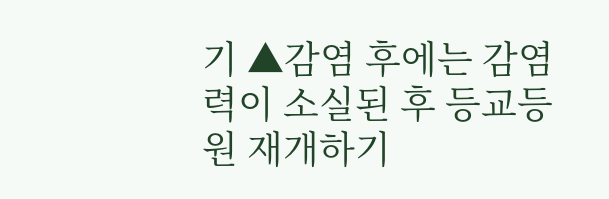기 ▲감염 후에는 감염력이 소실된 후 등교등원 재개하기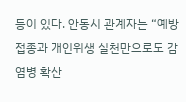등이 있다. 안동시 관계자는 “예방접종과 개인위생 실천만으로도 감염병 확산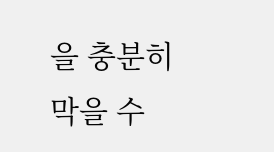을 충분히 막을 수